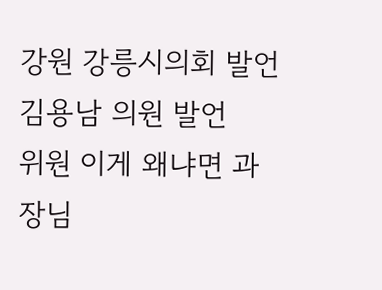강원 강릉시의회 발언
김용남 의원 발언
위원 이게 왜냐면 과장님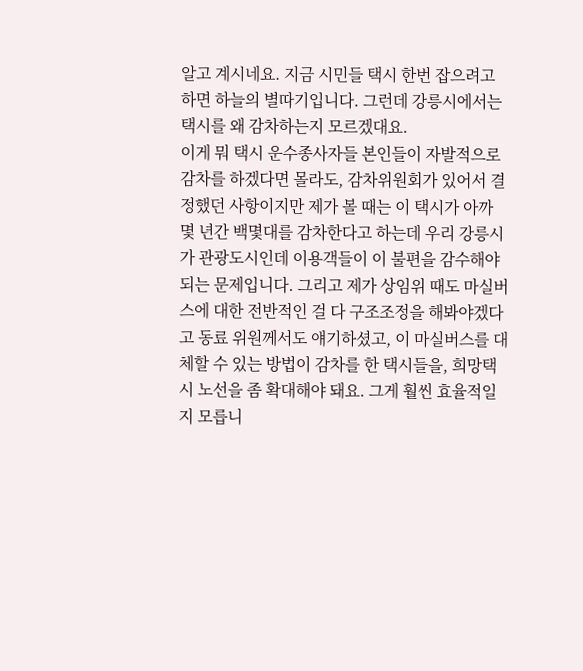알고 계시네요. 지금 시민들 택시 한번 잡으려고 하면 하늘의 별따기입니다. 그런데 강릉시에서는 택시를 왜 감차하는지 모르겠대요.
이게 뭐 택시 운수종사자들 본인들이 자발적으로 감차를 하겠다면 몰라도, 감차위원회가 있어서 결정했던 사항이지만 제가 볼 때는 이 택시가 아까 몇 년간 백몇대를 감차한다고 하는데 우리 강릉시가 관광도시인데 이용객들이 이 불편을 감수해야 되는 문제입니다. 그리고 제가 상임위 때도 마실버스에 대한 전반적인 걸 다 구조조정을 해봐야겠다고 동료 위원께서도 얘기하셨고, 이 마실버스를 대체할 수 있는 방법이 감차를 한 택시들을, 희망택시 노선을 좀 확대해야 돼요. 그게 훨씬 효율적일지 모릅니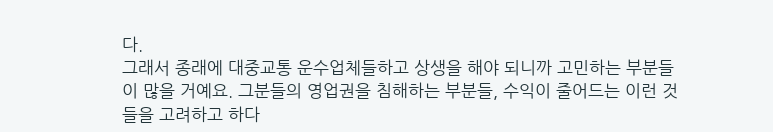다.
그래서 종래에 대중교통 운수업체들하고 상생을 해야 되니까 고민하는 부분들이 많을 거예요. 그분들의 영업권을 침해하는 부분들, 수익이 줄어드는 이런 것들을 고려하고 하다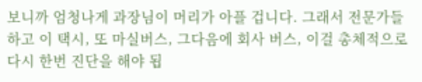보니까 엄청나게 과장님이 머리가 아플 겁니다. 그래서 전문가들하고 이 택시, 또 마실버스, 그다음에 회사 버스, 이걸 총체적으로 다시 한번 진단을 해야 됩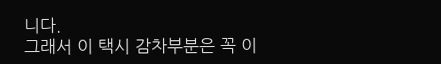니다.
그래서 이 택시 감차부분은 꼭 이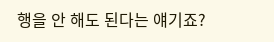행을 안 해도 된다는 얘기죠?